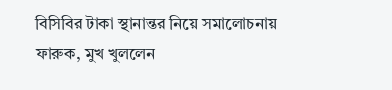বিসিবির টাকা স্থানান্তর নিয়ে সমালোচনায় ফারুক, মুখ খুললেন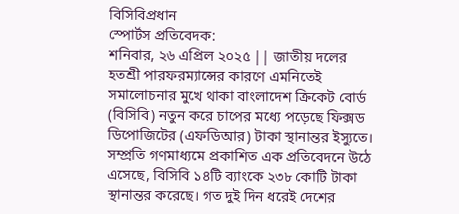বিসিবিপ্রধান
স্পোর্টস প্রতিবেদক:
শনিবার, ২৬ এপ্রিল ২০২৫ || জাতীয় দলের হতশ্রী পারফরম্যান্সের কারণে এমনিতেই সমালোচনার মুখে থাকা বাংলাদেশ ক্রিকেট বোর্ড (বিসিবি) নতুন করে চাপের মধ্যে পড়েছে ফিক্সড ডিপোজিটের (এফডিআর) টাকা স্থানান্তর ইস্যুতে। সম্প্রতি গণমাধ্যমে প্রকাশিত এক প্রতিবেদনে উঠে এসেছে, বিসিবি ১৪টি ব্যাংকে ২৩৮ কোটি টাকা স্থানান্তর করেছে। গত দুই দিন ধরেই দেশের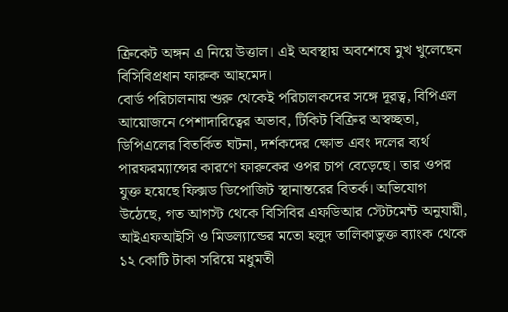ক্রিকেট অঙ্গন এ নিয়ে উত্তাল। এই অবস্থায় অবশেষে মুখ খুলেছেন বিসিবিপ্রধান ফারুক আহমেদ।
বোর্ড পরিচালনায় শুরু থেকেই পরিচালকদের সঙ্গে দূরত্ব, বিপিএল আয়োজনে পেশাদারিত্বের অভাব, টিকিট বিক্রির অস্বচ্ছতা, ডিপিএলের বিতর্কিত ঘটনা, দর্শকদের ক্ষোভ এবং দলের ব্যর্থ পারফরম্যান্সের কারণে ফারুকের ওপর চাপ বেড়েছে। তার ওপর যুক্ত হয়েছে ফিক্সড ডিপোজিট স্থানান্তরের বিতর্ক। অভিযোগ উঠেছে, গত আগস্ট থেকে বিসিবির এফডিআর স্টেটমেন্ট অনুযায়ী, আইএফআইসি ও মিডল্যান্ডের মতো হলুদ তালিকাভুক্ত ব্যাংক থেকে ১২ কোটি টাকা সরিয়ে মধুমতী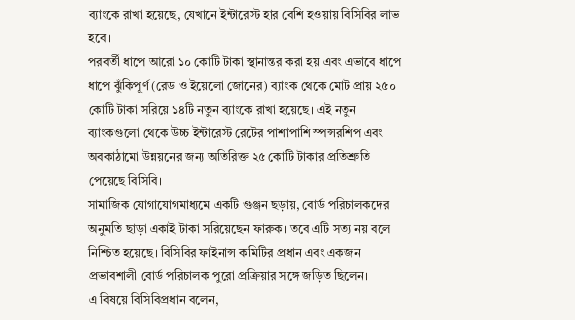ব্যাংকে রাখা হয়েছে, যেখানে ইন্টারেস্ট হার বেশি হওয়ায় বিসিবির লাভ হবে।
পরবর্তী ধাপে আরো ১০ কোটি টাকা স্থানান্তর করা হয় এবং এভাবে ধাপে ধাপে ঝুঁকিপূর্ণ (রেড ও ইয়েলো জোনের) ব্যাংক থেকে মোট প্রায় ২৫০ কোটি টাকা সরিয়ে ১৪টি নতুন ব্যাংকে রাখা হয়েছে। এই নতুন ব্যাংকগুলো থেকে উচ্চ ইন্টারেস্ট রেটের পাশাপাশি স্পন্সরশিপ এবং অবকাঠামো উন্নয়নের জন্য অতিরিক্ত ২৫ কোটি টাকার প্রতিশ্রুতি পেয়েছে বিসিবি।
সামাজিক যোগাযোগমাধ্যমে একটি গুঞ্জন ছড়ায়, বোর্ড পরিচালকদের অনুমতি ছাড়া একাই টাকা সরিয়েছেন ফারুক। তবে এটি সত্য নয় বলে নিশ্চিত হয়েছে। বিসিবির ফাইনান্স কমিটির প্রধান এবং একজন প্রভাবশালী বোর্ড পরিচালক পুরো প্রক্রিয়ার সঙ্গে জড়িত ছিলেন।
এ বিষয়ে বিসিবিপ্রধান বলেন,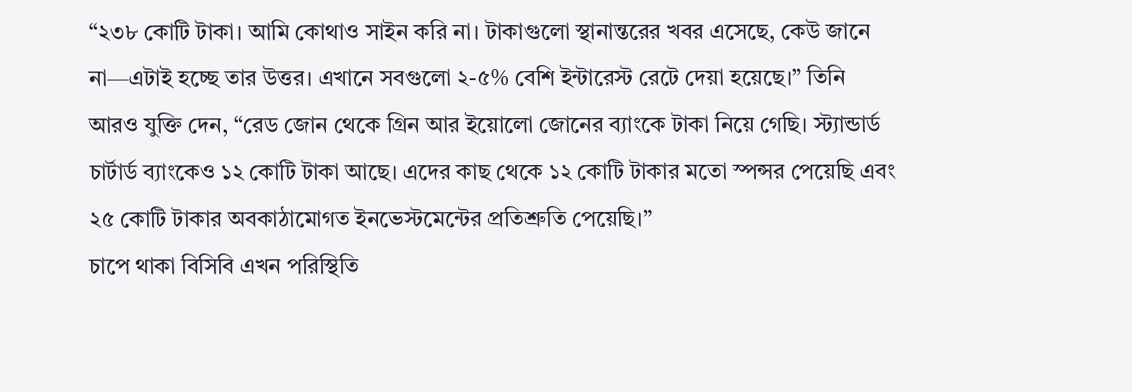“২৩৮ কোটি টাকা। আমি কোথাও সাইন করি না। টাকাগুলো স্থানান্তরের খবর এসেছে, কেউ জানে না—এটাই হচ্ছে তার উত্তর। এখানে সবগুলো ২-৫% বেশি ইন্টারেস্ট রেটে দেয়া হয়েছে।” তিনি আরও যুক্তি দেন, “রেড জোন থেকে গ্রিন আর ইয়োলো জোনের ব্যাংকে টাকা নিয়ে গেছি। স্ট্যান্ডার্ড চার্টার্ড ব্যাংকেও ১২ কোটি টাকা আছে। এদের কাছ থেকে ১২ কোটি টাকার মতো স্পন্সর পেয়েছি এবং ২৫ কোটি টাকার অবকাঠামোগত ইনভেস্টমেন্টের প্রতিশ্রুতি পেয়েছি।”
চাপে থাকা বিসিবি এখন পরিস্থিতি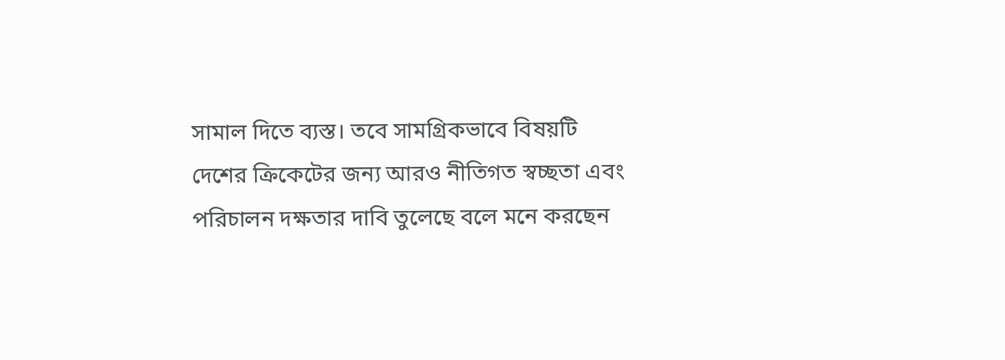সামাল দিতে ব্যস্ত। তবে সামগ্রিকভাবে বিষয়টি দেশের ক্রিকেটের জন্য আরও নীতিগত স্বচ্ছতা এবং পরিচালন দক্ষতার দাবি তুলেছে বলে মনে করছেন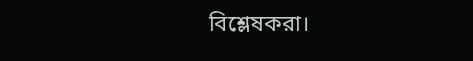বিশ্লেষকরা।